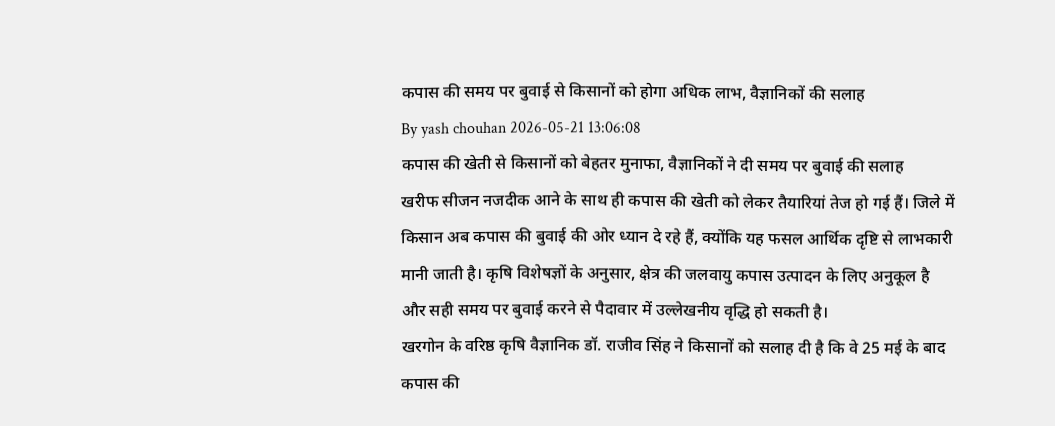कपास की समय पर बुवाई से किसानों को होगा अधिक लाभ, वैज्ञानिकों की सलाह
By yash chouhan 2026-05-21 13:06:08
कपास की खेती से किसानों को बेहतर मुनाफा, वैज्ञानिकों ने दी समय पर बुवाई की सलाह
खरीफ सीजन नजदीक आने के साथ ही कपास की खेती को लेकर तैयारियां तेज हो गई हैं। जिले में किसान अब कपास की बुवाई की ओर ध्यान दे रहे हैं, क्योंकि यह फसल आर्थिक दृष्टि से लाभकारी मानी जाती है। कृषि विशेषज्ञों के अनुसार, क्षेत्र की जलवायु कपास उत्पादन के लिए अनुकूल है और सही समय पर बुवाई करने से पैदावार में उल्लेखनीय वृद्धि हो सकती है।
खरगोन के वरिष्ठ कृषि वैज्ञानिक डॉ. राजीव सिंह ने किसानों को सलाह दी है कि वे 25 मई के बाद कपास की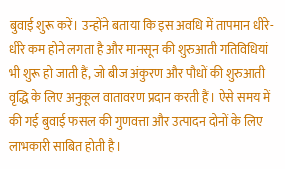बुवाई शुरू करें। उन्होंने बताया कि इस अवधि में तापमान धीरे-धीरे कम होने लगता है और मानसून की शुरुआती गतिविधियां भी शुरू हो जाती हैं, जो बीज अंकुरण और पौधों की शुरुआती वृद्धि के लिए अनुकूल वातावरण प्रदान करती हैं। ऐसे समय में की गई बुवाई फसल की गुणवत्ता और उत्पादन दोनों के लिए लाभकारी साबित होती है।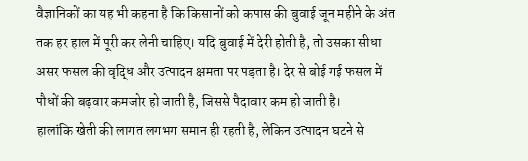वैज्ञानिकों का यह भी कहना है कि किसानों को कपास की बुवाई जून महीने के अंत तक हर हाल में पूरी कर लेनी चाहिए। यदि बुवाई में देरी होती है, तो उसका सीधा असर फसल की वृद्धि और उत्पादन क्षमता पर पड़ता है। देर से बोई गई फसल में पौधों की बढ़वार कमजोर हो जाती है, जिससे पैदावार कम हो जाती है।
हालांकि खेती की लागत लगभग समान ही रहती है, लेकिन उत्पादन घटने से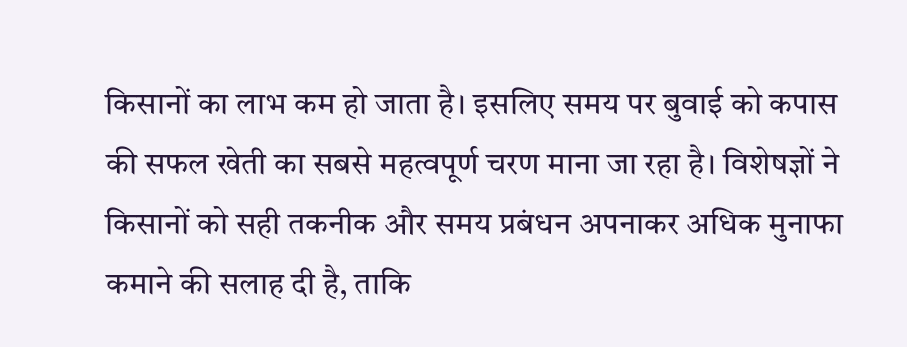किसानों का लाभ कम हो जाता है। इसलिए समय पर बुवाई को कपास की सफल खेती का सबसे महत्वपूर्ण चरण माना जा रहा है। विशेषज्ञों ने किसानों को सही तकनीक और समय प्रबंधन अपनाकर अधिक मुनाफा कमाने की सलाह दी है, ताकि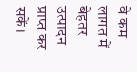वे कम लागत में बेहतर उत्पादन प्राप्त कर सकें।